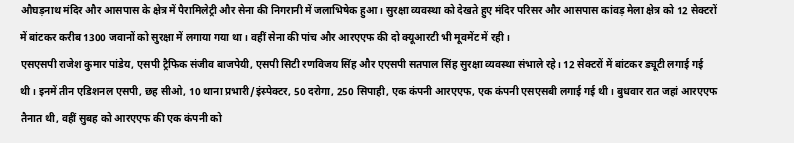औघड़नाथ मंदिर और आसपास के क्षेत्र में पैरामिलेट्री और सेना की निगरानी में जलाभिषेक हुआ। सुरक्षा व्यवस्था को देखते हुए मंदिर परिसर और आसपास कांवड़ मेला क्षेत्र को 12 सेक्टरों में बांटकर करीब 1300 जवानों को सुरक्षा में लगाया गया था। वहीं सेना की पांच और आरएएफ की दो क्यूआरटी भी मूवमेंट में रही।
एसएसपी राजेश कुमार पांडेय, एसपी ट्रैफिक संजीव बाजपेयी, एसपी सिटी रणविजय सिंह और एएसपी सतपाल सिंह सुरक्षा व्यवस्था संभाले रहे। 12 सेक्टरों में बांटकर ड्यूटी लगाई गई थी। इनमें तीन एडिशनल एसपी, छह सीओ, 10 थाना प्रभारी/इंस्पेक्टर, 50 दरोगा, 250 सिपाही, एक कंपनी आरएएफ, एक कंपनी एसएसबी लगाई गई थी। बुधवार रात जहां आरएएफ तैनात थी, वहीं सुबह को आरएएफ की एक कंपनी को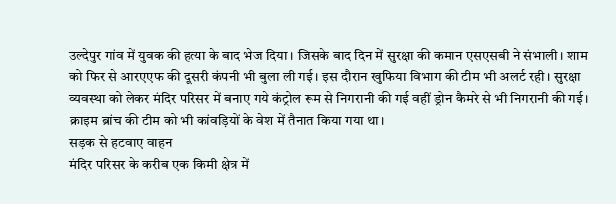उल्देपुर गांव में युवक की हत्या के बाद भेज दिया। जिसके बाद दिन में सुरक्षा की कमान एसएसबी ने संभाली। शाम को फिर से आरएएफ की दूसरी कंपनी भी बुला ली गई। इस दौरान खुफिया विभाग की टीम भी अलर्ट रही। सुरक्षा व्यवस्था को लेकर मंदिर परिसर में बनाए गये कंट्रोल रूम से निगरानी की गई वहीं ड्रोन कैमरे से भी निगरानी की गई। क्राइम ब्रांच की टीम को भी कांवड़ियों के वेश में तैनात किया गया था।
सड़क से हटवाए वाहन
मंदिर परिसर के करीब एक किमी क्षेत्र में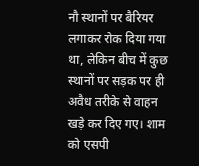नौ स्थानों पर बैरियर लगाकर रोक दिया गया था, लेकिन बीच में कुछ स्थानों पर सड़क पर ही अवैध तरीके से वाहन खड़े कर दिए गए। शाम को एसपी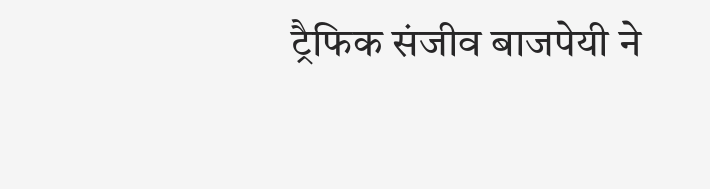ट्रैफिक संजीव बाजपेयी ने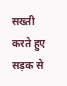सख्ती करते हुए सड़क से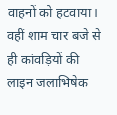वाहनों को हटवाया। वहीं शाम चार बजे से ही कांवड़ियों की लाइन जलाभिषेक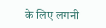के लिए लगनी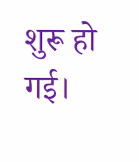शुरू हो गई।